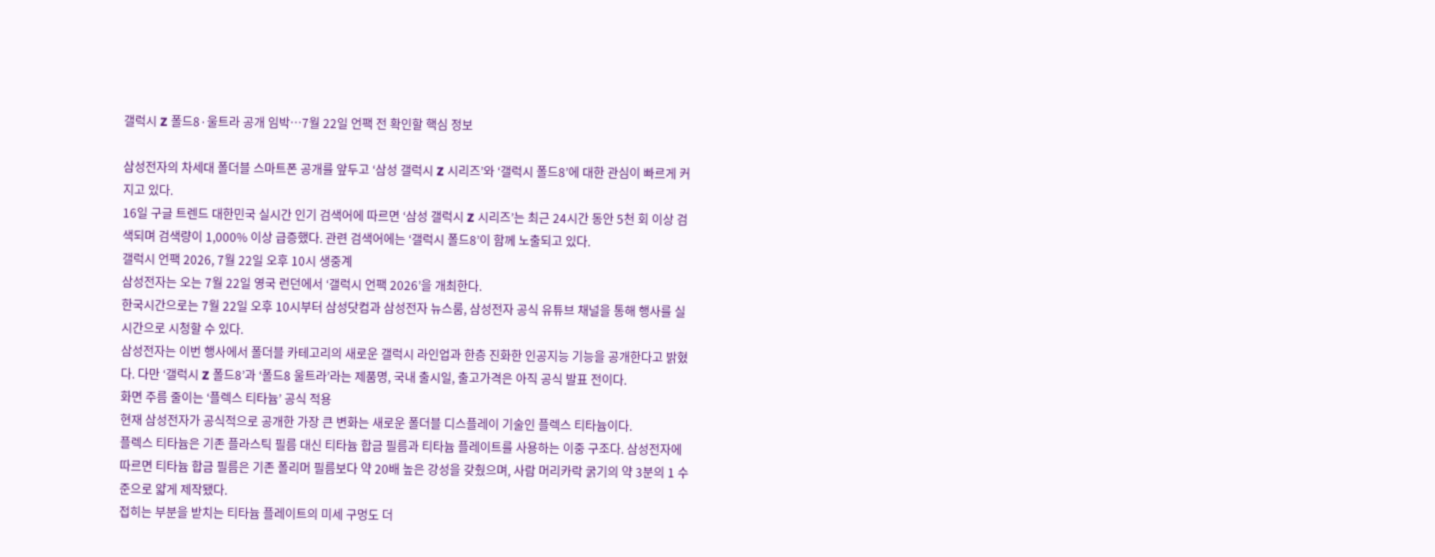갤럭시 Z 폴드8·울트라 공개 임박…7월 22일 언팩 전 확인할 핵심 정보

삼성전자의 차세대 폴더블 스마트폰 공개를 앞두고 ‘삼성 갤럭시 Z 시리즈’와 ‘갤럭시 폴드8’에 대한 관심이 빠르게 커지고 있다.
16일 구글 트렌드 대한민국 실시간 인기 검색어에 따르면 ‘삼성 갤럭시 Z 시리즈’는 최근 24시간 동안 5천 회 이상 검색되며 검색량이 1,000% 이상 급증했다. 관련 검색어에는 ‘갤럭시 폴드8’이 함께 노출되고 있다.
갤럭시 언팩 2026, 7월 22일 오후 10시 생중계
삼성전자는 오는 7월 22일 영국 런던에서 ‘갤럭시 언팩 2026’을 개최한다.
한국시간으로는 7월 22일 오후 10시부터 삼성닷컴과 삼성전자 뉴스룸, 삼성전자 공식 유튜브 채널을 통해 행사를 실시간으로 시청할 수 있다.
삼성전자는 이번 행사에서 폴더블 카테고리의 새로운 갤럭시 라인업과 한층 진화한 인공지능 기능을 공개한다고 밝혔다. 다만 ‘갤럭시 Z 폴드8’과 ‘폴드8 울트라’라는 제품명, 국내 출시일, 출고가격은 아직 공식 발표 전이다.
화면 주름 줄이는 ‘플렉스 티타늄’ 공식 적용
현재 삼성전자가 공식적으로 공개한 가장 큰 변화는 새로운 폴더블 디스플레이 기술인 플렉스 티타늄이다.
플렉스 티타늄은 기존 플라스틱 필름 대신 티타늄 합금 필름과 티타늄 플레이트를 사용하는 이중 구조다. 삼성전자에 따르면 티타늄 합금 필름은 기존 폴리머 필름보다 약 20배 높은 강성을 갖췄으며, 사람 머리카락 굵기의 약 3분의 1 수준으로 얇게 제작됐다.
접히는 부분을 받치는 티타늄 플레이트의 미세 구멍도 더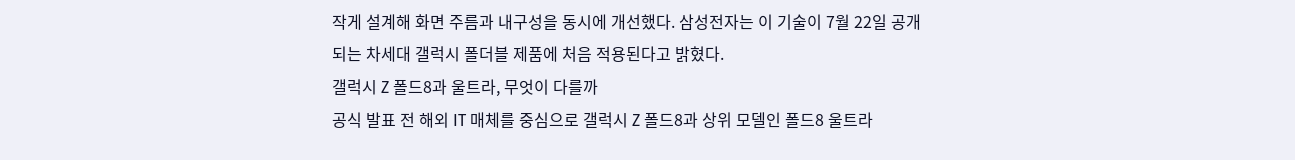작게 설계해 화면 주름과 내구성을 동시에 개선했다. 삼성전자는 이 기술이 7월 22일 공개되는 차세대 갤럭시 폴더블 제품에 처음 적용된다고 밝혔다.
갤럭시 Z 폴드8과 울트라, 무엇이 다를까
공식 발표 전 해외 IT 매체를 중심으로 갤럭시 Z 폴드8과 상위 모델인 폴드8 울트라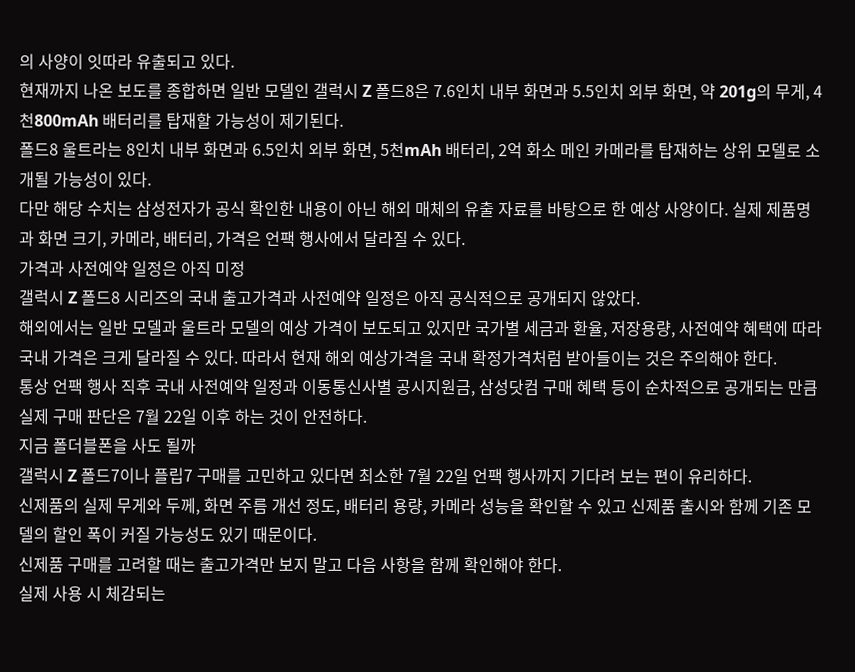의 사양이 잇따라 유출되고 있다.
현재까지 나온 보도를 종합하면 일반 모델인 갤럭시 Z 폴드8은 7.6인치 내부 화면과 5.5인치 외부 화면, 약 201g의 무게, 4천800mAh 배터리를 탑재할 가능성이 제기된다.
폴드8 울트라는 8인치 내부 화면과 6.5인치 외부 화면, 5천mAh 배터리, 2억 화소 메인 카메라를 탑재하는 상위 모델로 소개될 가능성이 있다.
다만 해당 수치는 삼성전자가 공식 확인한 내용이 아닌 해외 매체의 유출 자료를 바탕으로 한 예상 사양이다. 실제 제품명과 화면 크기, 카메라, 배터리, 가격은 언팩 행사에서 달라질 수 있다.
가격과 사전예약 일정은 아직 미정
갤럭시 Z 폴드8 시리즈의 국내 출고가격과 사전예약 일정은 아직 공식적으로 공개되지 않았다.
해외에서는 일반 모델과 울트라 모델의 예상 가격이 보도되고 있지만 국가별 세금과 환율, 저장용량, 사전예약 혜택에 따라 국내 가격은 크게 달라질 수 있다. 따라서 현재 해외 예상가격을 국내 확정가격처럼 받아들이는 것은 주의해야 한다.
통상 언팩 행사 직후 국내 사전예약 일정과 이동통신사별 공시지원금, 삼성닷컴 구매 혜택 등이 순차적으로 공개되는 만큼 실제 구매 판단은 7월 22일 이후 하는 것이 안전하다.
지금 폴더블폰을 사도 될까
갤럭시 Z 폴드7이나 플립7 구매를 고민하고 있다면 최소한 7월 22일 언팩 행사까지 기다려 보는 편이 유리하다.
신제품의 실제 무게와 두께, 화면 주름 개선 정도, 배터리 용량, 카메라 성능을 확인할 수 있고 신제품 출시와 함께 기존 모델의 할인 폭이 커질 가능성도 있기 때문이다.
신제품 구매를 고려할 때는 출고가격만 보지 말고 다음 사항을 함께 확인해야 한다.
실제 사용 시 체감되는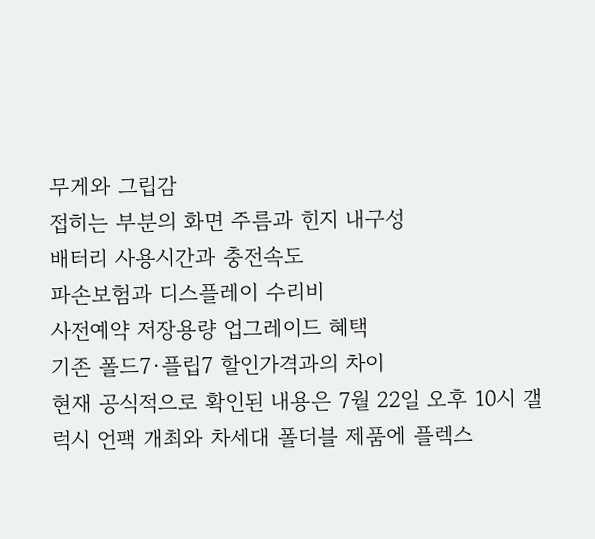무게와 그립감
접히는 부분의 화면 주름과 힌지 내구성
배터리 사용시간과 충전속도
파손보험과 디스플레이 수리비
사전예약 저장용량 업그레이드 혜택
기존 폴드7·플립7 할인가격과의 차이
현재 공식적으로 확인된 내용은 7월 22일 오후 10시 갤럭시 언팩 개최와 차세대 폴더블 제품에 플렉스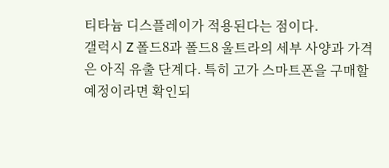티타늄 디스플레이가 적용된다는 점이다.
갤럭시 Z 폴드8과 폴드8 울트라의 세부 사양과 가격은 아직 유출 단계다. 특히 고가 스마트폰을 구매할 예정이라면 확인되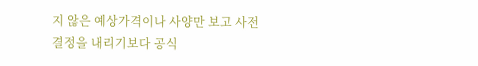지 않은 예상가격이나 사양만 보고 사전 결정을 내리기보다 공식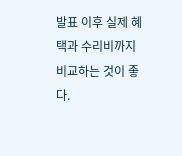발표 이후 실제 혜택과 수리비까지 비교하는 것이 좋다.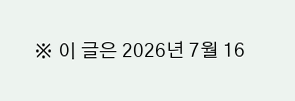※ 이 글은 2026년 7월 16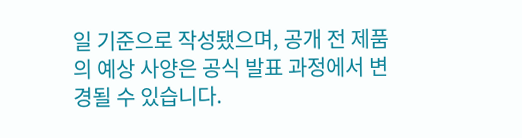일 기준으로 작성됐으며, 공개 전 제품의 예상 사양은 공식 발표 과정에서 변경될 수 있습니다.